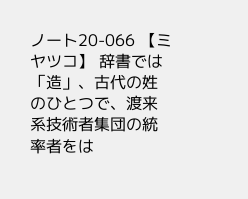ノート20-066 【ミヤツコ】 辞書では「造」、古代の姓のひとつで、渡来系技術者集団の統率者をは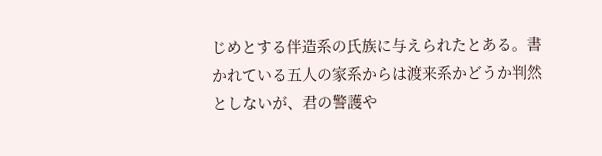じめとする伴造系の氏族に与えられたとある。書かれている五人の家系からは渡来系かどうか判然としないが、君の警護や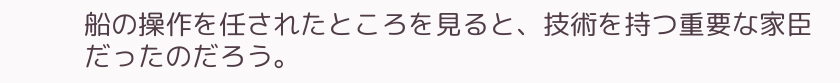船の操作を任されたところを見ると、技術を持つ重要な家臣だったのだろう。